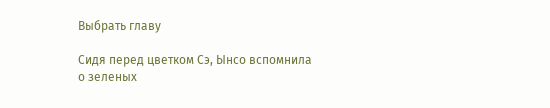Выбрать главу

Сидя перед цветком Сэ, Ынсо вспомнила о зеленых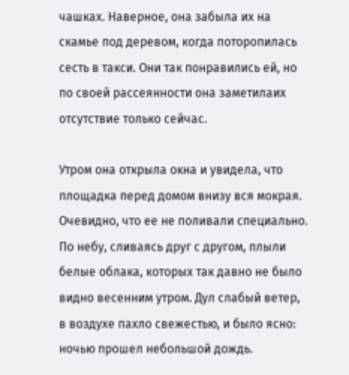чашках. Наверное, она забыла их на скамье под деревом, когда поторопилась сесть в такси. Они так понравились ей, но по своей рассеянности она заметилаих отсутствие только сейчас.

Утром она открыла окна и увидела, что площадка перед домом внизу вся мокрая. Очевидно, что ее не поливали специально. По небу, сливаясь друг с другом, плыли белые облака, которых так давно не было видно весенним утром. Дул слабый ветер, в воздухе пахло свежестью, и было ясно: ночью прошел небольшой дождь.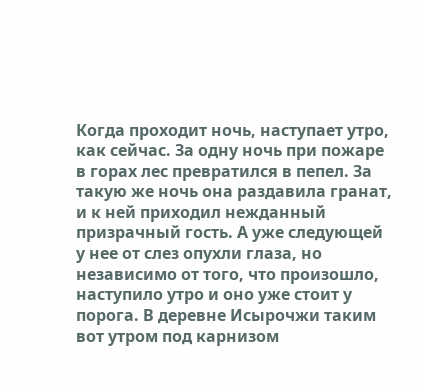Когда проходит ночь, наступает утро, как сейчас. За одну ночь при пожаре в горах лес превратился в пепел. За такую же ночь она раздавила гранат, и к ней приходил нежданный призрачный гость. А уже следующей у нее от слез опухли глаза, но независимо от того, что произошло, наступило утро и оно уже стоит у порога. В деревне Исырочжи таким вот утром под карнизом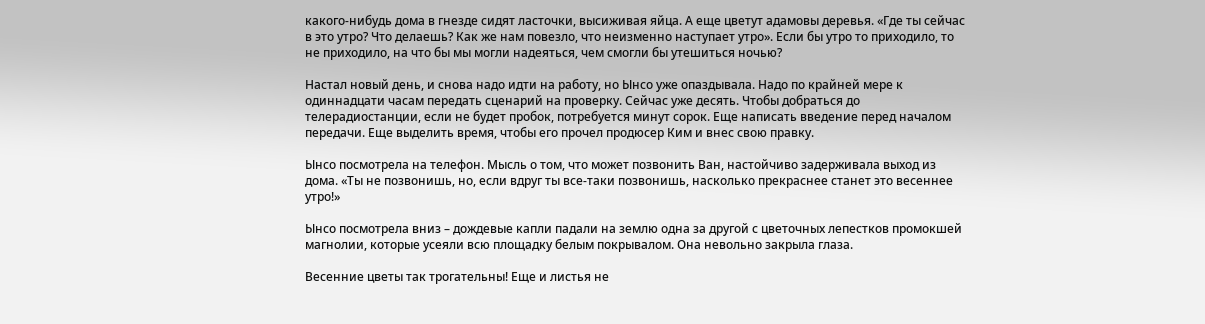какого-нибудь дома в гнезде сидят ласточки, высиживая яйца. А еще цветут адамовы деревья. «Где ты сейчас в это утро? Что делаешь? Как же нам повезло, что неизменно наступает утро». Если бы утро то приходило, то не приходило, на что бы мы могли надеяться, чем смогли бы утешиться ночью?

Настал новый день, и снова надо идти на работу, но Ынсо уже опаздывала. Надо по крайней мере к одиннадцати часам передать сценарий на проверку. Сейчас уже десять. Чтобы добраться до телерадиостанции, если не будет пробок, потребуется минут сорок. Еще написать введение перед началом передачи. Еще выделить время, чтобы его прочел продюсер Ким и внес свою правку.

Ынсо посмотрела на телефон. Мысль о том, что может позвонить Ван, настойчиво задерживала выход из дома. «Ты не позвонишь, но, если вдруг ты все-таки позвонишь, насколько прекраснее станет это весеннее утро!»

Ынсо посмотрела вниз – дождевые капли падали на землю одна за другой с цветочных лепестков промокшей магнолии, которые усеяли всю площадку белым покрывалом. Она невольно закрыла глаза.

Весенние цветы так трогательны! Еще и листья не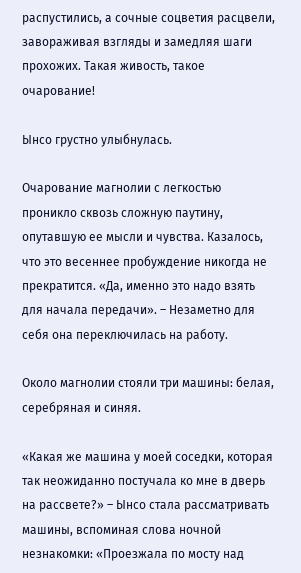распустились, а сочные соцветия расцвели, завораживая взгляды и замедляя шаги прохожих. Такая живость, такое очарование!

Ынсо грустно улыбнулась.

Очарование магнолии с легкостью проникло сквозь сложную паутину, опутавшую ее мысли и чувства. Казалось, что это весеннее пробуждение никогда не прекратится. «Да, именно это надо взять для начала передачи». – Незаметно для себя она переключилась на работу.

Около магнолии стояли три машины: белая, серебряная и синяя.

«Какая же машина у моей соседки, которая так неожиданно постучала ко мне в дверь на рассвете?» – Ынсо стала рассматривать машины, вспоминая слова ночной незнакомки: «Проезжала по мосту над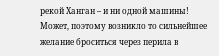рекой Ханган – и ни одной машины! Может, поэтому возникло то сильнейшее желание броситься через перила в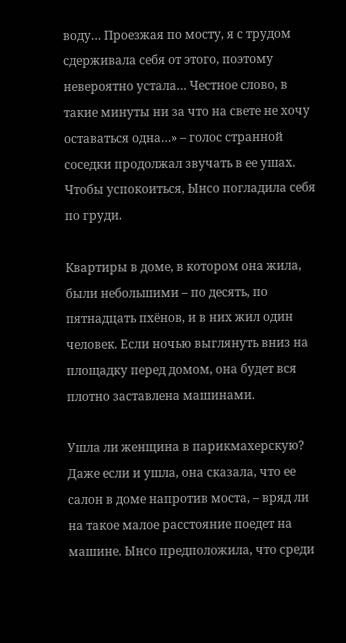воду… Проезжая по мосту, я с трудом сдерживала себя от этого, поэтому невероятно устала… Честное слово, в такие минуты ни за что на свете не хочу оставаться одна…» – голос странной соседки продолжал звучать в ее ушах. Чтобы успокоиться, Ынсо погладила себя по груди.

Квартиры в доме, в котором она жила, были небольшими – по десять, по пятнадцать пхёнов, и в них жил один человек. Если ночью выглянуть вниз на площадку перед домом, она будет вся плотно заставлена машинами.

Ушла ли женщина в парикмахерскую? Даже если и ушла, она сказала, что ее салон в доме напротив моста, – вряд ли на такое малое расстояние поедет на машине. Ынсо предположила, что среди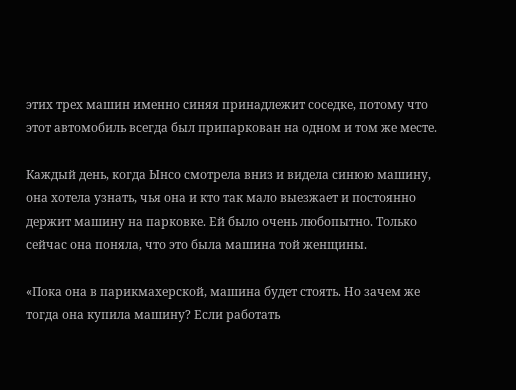этих трех машин именно синяя принадлежит соседке, потому что этот автомобиль всегда был припаркован на одном и том же месте.

Каждый день, когда Ынсо смотрела вниз и видела синюю машину, она хотела узнать, чья она и кто так мало выезжает и постоянно держит машину на парковке. Ей было очень любопытно. Только сейчас она поняла, что это была машина той женщины.

«Пока она в парикмахерской, машина будет стоять. Но зачем же тогда она купила машину? Если работать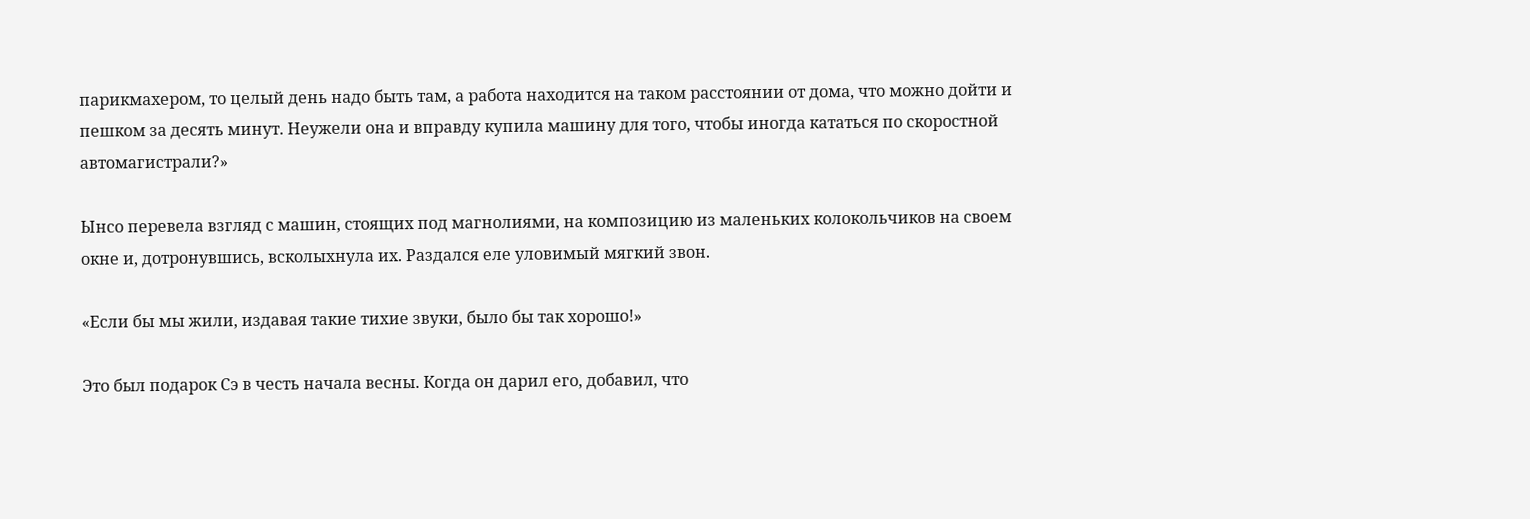парикмахером, то целый день надо быть там, а работа находится на таком расстоянии от дома, что можно дойти и пешком за десять минут. Неужели она и вправду купила машину для того, чтобы иногда кататься по скоростной автомагистрали?»

Ынсо перевела взгляд с машин, стоящих под магнолиями, на композицию из маленьких колокольчиков на своем окне и, дотронувшись, всколыхнула их. Раздался еле уловимый мягкий звон.

«Если бы мы жили, издавая такие тихие звуки, было бы так хорошо!»

Это был подарок Сэ в честь начала весны. Когда он дарил его, добавил, что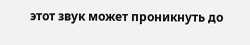этот звук может проникнуть до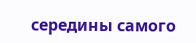середины самого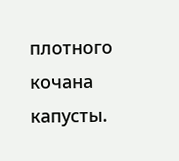плотного кочана капусты.